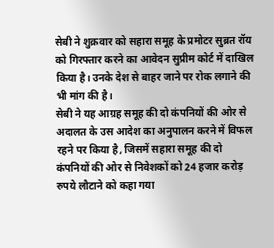सेबी ने शुक्रवार को सहारा समूह के प्रमोटर सुब्रत रॉय को गिरफ्तार करने का आवेदन सुप्रीम कोर्ट में दाखिल किया है। उनके देश से बाहर जाने पर रोक लगाने की भी मांग की है।
सेबी ने यह आग्रह समूह की दो कंपनियों की ओर से अदालत के उस आदेश का अनुपालन करने में विफल रहने पर किया है, जिसमें सहारा समूह की दो कंपनियों की ओर से निवेशकों को 24 हजार करोड़ रुपये लौटाने को कहा गया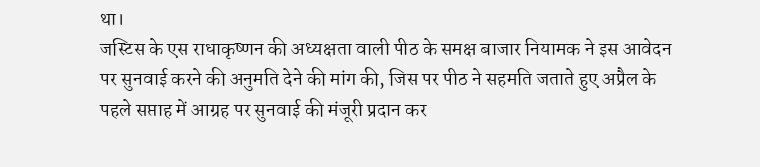था।
जस्टिस के एस राधाकृष्णन की अध्यक्षता वाली पीठ के समक्ष बाजार नियामक ने इस आवेदन पर सुनवाई करने की अनुमति देने की मांग की, जिस पर पीठ ने सहमति जताते हुए अप्रैल के पहले सप्ताह में आग्रह पर सुनवाई की मंजूरी प्रदान कर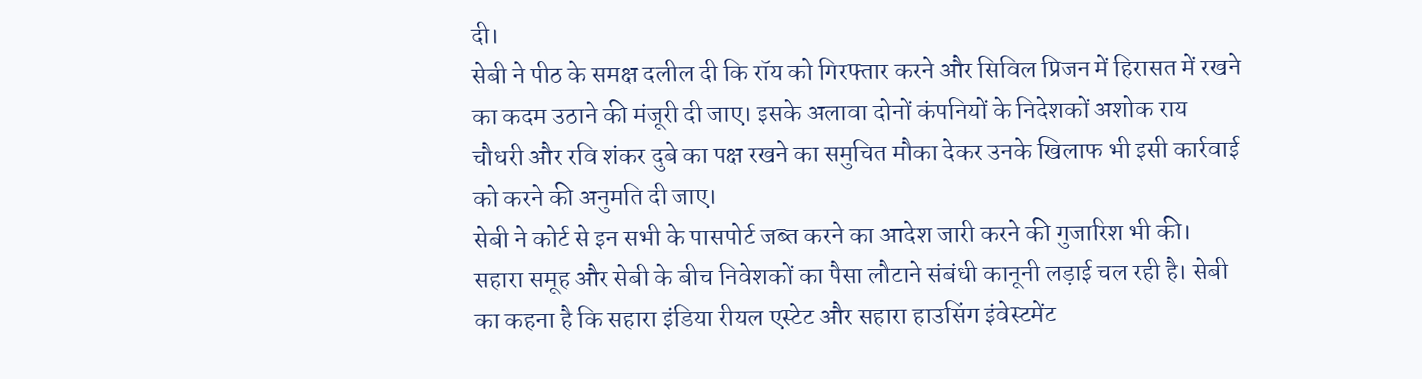दी।
सेबी ने पीठ के समक्ष दलील दी कि रॉय को गिरफ्तार करने और सिविल प्रिजन में हिरासत में रखने का कदम उठाने की मंजूरी दी जाए। इसके अलावा दोनों कंपनियों के निदेशकों अशोक राय चौधरी और रवि शंकर दुबे का पक्ष रखने का समुचित मौका देकर उनके खिलाफ भी इसी कार्रवाई को करने की अनुमति दी जाए।
सेबी ने कोर्ट से इन सभी के पासपोर्ट जब्त करने का आदेश जारी करने की गुजारिश भी की। सहारा समूह और सेबी के बीच निवेशकों का पैसा लौटाने संबंधी कानूनी लड़ाई चल रही है। सेबी का कहना है कि सहारा इंडिया रीयल एस्टेट और सहारा हाउसिंग इंवेस्टमेंट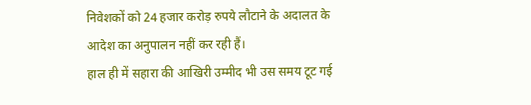निवेशकों को 24 हजार करोड़ रुपये लौटाने के अदालत के आदेश का अनुपालन नहीं कर रही हैं।
हाल ही में सहारा की आखिरी उम्मीद भी उस समय टूट गई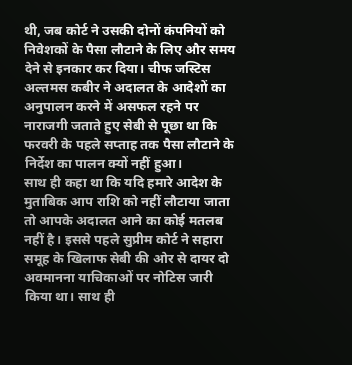थी, जब कोर्ट ने उसकी दोनों कंपनियों को निवेशकों के पैसा लौटाने के लिए और समय देने से इनकार कर दिया। चीफ जस्टिस अल्तमस कबीर ने अदालत के आदेशों का अनुपालन करने में असफल रहने पर नाराजगी जताते हुए सेबी से पूछा था कि फरवरी के पहले सप्ताह तक पैसा लौटाने के निर्देश का पालन क्यों नहीं हुआ।
साथ ही कहा था कि यदि हमारे आदेश के मुताबिक आप राशि को नहीं लौटाया जाता तो आपके अदालत आने का कोई मतलब नहीं है। इससे पहले सुप्रीम कोर्ट ने सहारा समूह के खिलाफ सेबी की ओर से दायर दो अवमानना याचिकाओं पर नोटिस जारी किया था। साथ ही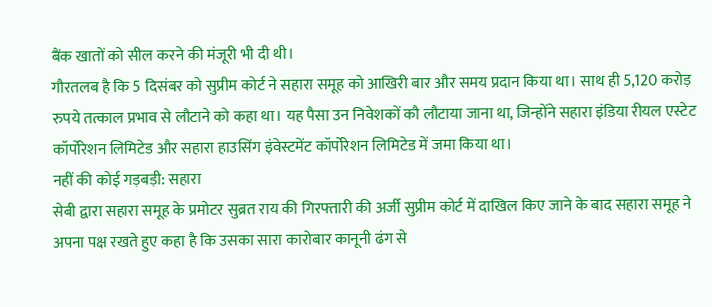बैंक खातों को सील करने की मंजूरी भी दी थी।
गौरतलब है कि 5 दिसंबर को सुप्रीम कोर्ट ने सहारा समूह को आखिरी बार और समय प्रदान किया था। साथ ही 5,120 करोड़ रुपये तत्काल प्रभाव से लौटाने को कहा था। यह पैसा उन निवेशकों कौ लौटाया जाना था, जिन्होंने सहारा इंडिया रीयल एस्टेट कॉर्पोरेशन लिमिटेड और सहारा हाउसिंग इंवेस्टमेंट कॉर्पोरेशन लिमिटेड में जमा किया था।
नहीं की कोई गड़बड़ी: सहारा
सेबी द्वारा सहारा समूह के प्रमोटर सुब्रत राय की गिरफ्तारी की अर्जी सुप्रीम कोर्ट में दाखिल किए जाने के बाद सहारा समूह ने अपना पक्ष रखते हुए कहा है कि उसका सारा कारोबार कानूनी ढंग से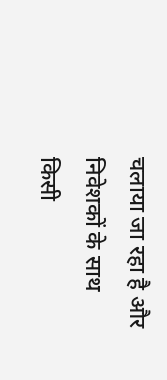चलाया जा रहा है और निवेशकों के साथ किसी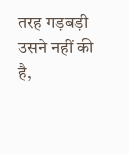तरह गड़बड़ी उसने नहीं की है,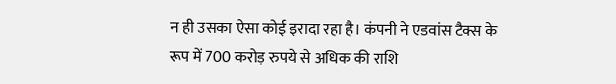न ही उसका ऐसा कोई इरादा रहा है। कंपनी ने एडवांस टैक्स के रूप में 700 करोड़ रुपये से अधिक की राशि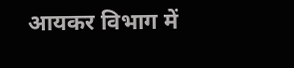आयकर विभाग में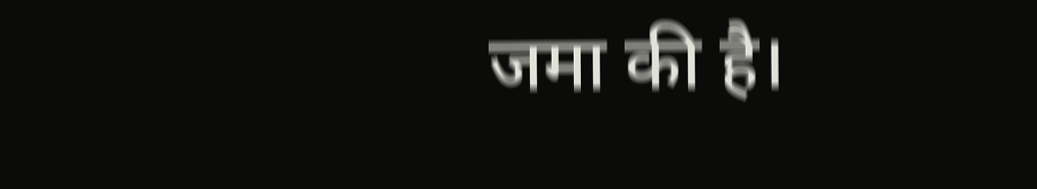जमा की है।